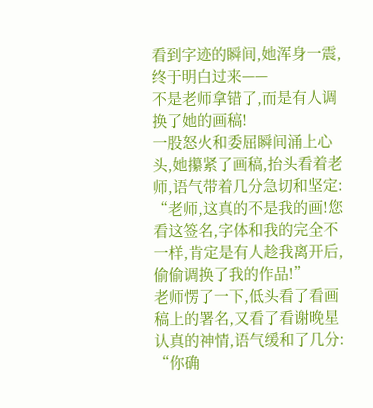看到字迹的瞬间,她浑身一震,终于明白过来——
不是老师拿错了,而是有人调换了她的画稿!
一股怒火和委屈瞬间涌上心头,她攥紧了画稿,抬头看着老师,语气带着几分急切和坚定:
“老师,这真的不是我的画!您看这签名,字体和我的完全不一样,肯定是有人趁我离开后,偷偷调换了我的作品!”
老师愣了一下,低头看了看画稿上的署名,又看了看谢晚星认真的神情,语气缓和了几分:
“你确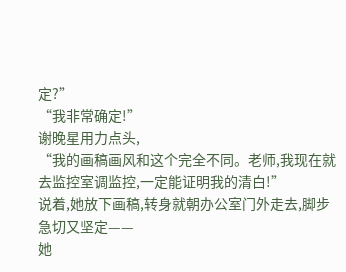定?”
“我非常确定!”
谢晚星用力点头,
“我的画稿画风和这个完全不同。老师,我现在就去监控室调监控,一定能证明我的清白!”
说着,她放下画稿,转身就朝办公室门外走去,脚步急切又坚定——
她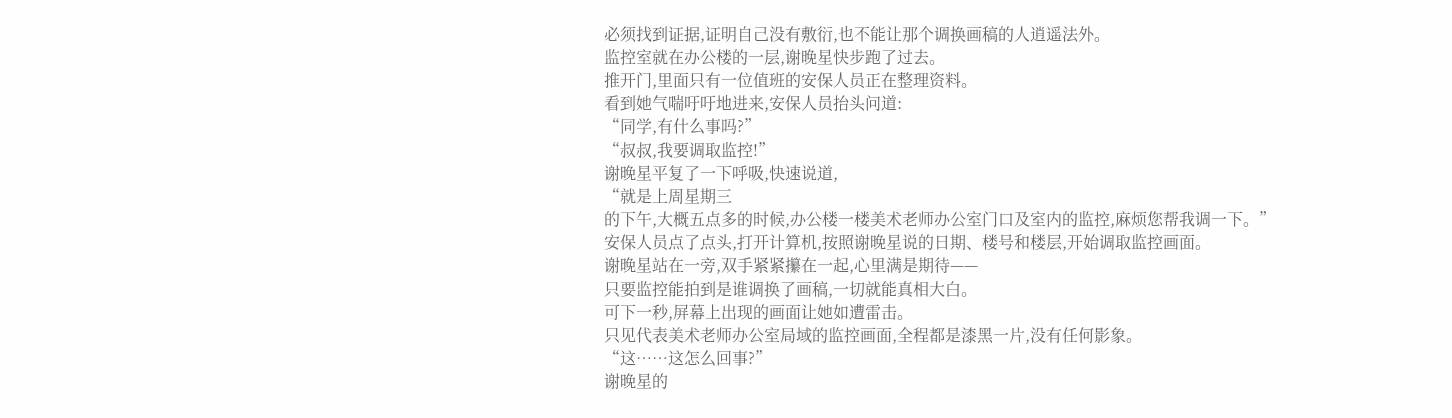必须找到证据,证明自己没有敷衍,也不能让那个调换画稿的人逍遥法外。
监控室就在办公楼的一层,谢晚星快步跑了过去。
推开门,里面只有一位值班的安保人员正在整理资料。
看到她气喘吁吁地进来,安保人员抬头问道:
“同学,有什么事吗?”
“叔叔,我要调取监控!”
谢晚星平复了一下呼吸,快速说道,
“就是上周星期三
的下午,大概五点多的时候,办公楼一楼美术老师办公室门口及室内的监控,麻烦您帮我调一下。”
安保人员点了点头,打开计算机,按照谢晚星说的日期、楼号和楼层,开始调取监控画面。
谢晚星站在一旁,双手紧紧攥在一起,心里满是期待——
只要监控能拍到是谁调换了画稿,一切就能真相大白。
可下一秒,屏幕上出现的画面让她如遭雷击。
只见代表美术老师办公室局域的监控画面,全程都是漆黑一片,没有任何影象。
“这……这怎么回事?”
谢晚星的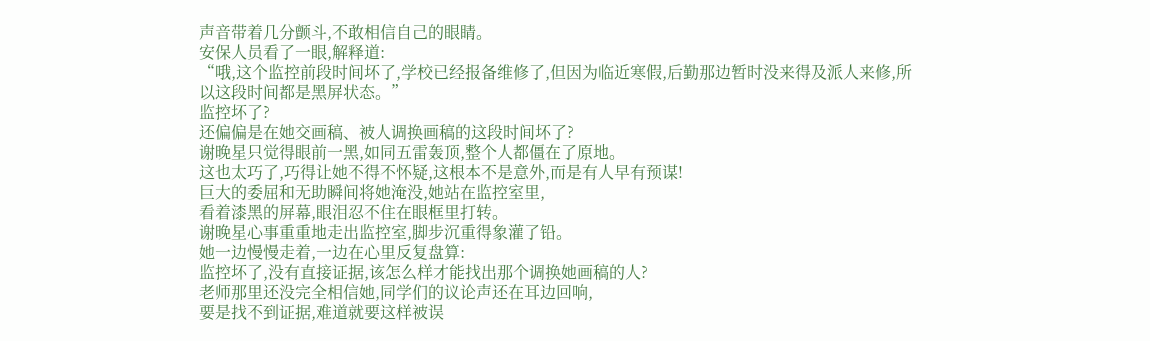声音带着几分颤斗,不敢相信自己的眼睛。
安保人员看了一眼,解释道:
“哦,这个监控前段时间坏了,学校已经报备维修了,但因为临近寒假,后勤那边暂时没来得及派人来修,所以这段时间都是黑屏状态。”
监控坏了?
还偏偏是在她交画稿、被人调换画稿的这段时间坏了?
谢晚星只觉得眼前一黑,如同五雷轰顶,整个人都僵在了原地。
这也太巧了,巧得让她不得不怀疑,这根本不是意外,而是有人早有预谋!
巨大的委屈和无助瞬间将她淹没,她站在监控室里,
看着漆黑的屏幕,眼泪忍不住在眼框里打转。
谢晚星心事重重地走出监控室,脚步沉重得象灌了铅。
她一边慢慢走着,一边在心里反复盘算:
监控坏了,没有直接证据,该怎么样才能找出那个调换她画稿的人?
老师那里还没完全相信她,同学们的议论声还在耳边回响,
要是找不到证据,难道就要这样被误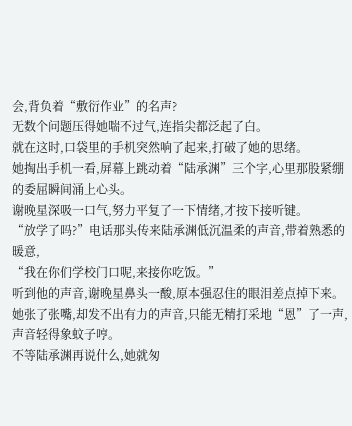会,背负着“敷衍作业”的名声?
无数个问题压得她喘不过气,连指尖都泛起了白。
就在这时,口袋里的手机突然响了起来,打破了她的思绪。
她掏出手机一看,屏幕上跳动着“陆承渊”三个字,心里那股紧绷的委屈瞬间涌上心头。
谢晚星深吸一口气,努力平复了一下情绪,才按下接听键。
“放学了吗?”电话那头传来陆承渊低沉温柔的声音,带着熟悉的暖意,
“我在你们学校门口呢,来接你吃饭。”
听到他的声音,谢晚星鼻头一酸,原本强忍住的眼泪差点掉下来。
她张了张嘴,却发不出有力的声音,只能无精打采地“恩”了一声,声音轻得象蚊子哼。
不等陆承渊再说什么,她就匆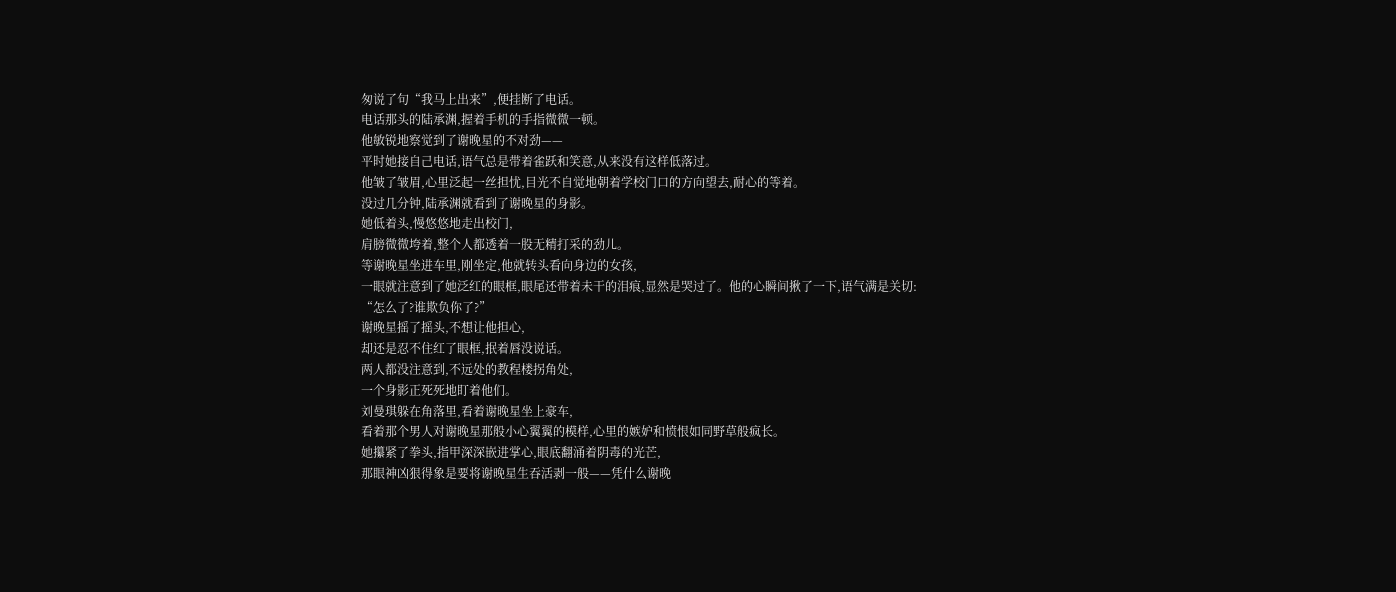匆说了句“我马上出来”,便挂断了电话。
电话那头的陆承渊,握着手机的手指微微一顿。
他敏锐地察觉到了谢晚星的不对劲——
平时她接自己电话,语气总是带着雀跃和笑意,从来没有这样低落过。
他皱了皱眉,心里泛起一丝担忧,目光不自觉地朝着学校门口的方向望去,耐心的等着。
没过几分钟,陆承渊就看到了谢晚星的身影。
她低着头,慢悠悠地走出校门,
肩膀微微垮着,整个人都透着一股无精打采的劲儿。
等谢晚星坐进车里,刚坐定,他就转头看向身边的女孩,
一眼就注意到了她泛红的眼框,眼尾还带着未干的泪痕,显然是哭过了。他的心瞬间揪了一下,语气满是关切:
“怎么了?谁欺负你了?”
谢晚星摇了摇头,不想让他担心,
却还是忍不住红了眼框,抿着唇没说话。
两人都没注意到,不远处的教程楼拐角处,
一个身影正死死地盯着他们。
刘曼琪躲在角落里,看着谢晚星坐上豪车,
看着那个男人对谢晚星那般小心翼翼的模样,心里的嫉妒和愤恨如同野草般疯长。
她攥紧了拳头,指甲深深嵌进掌心,眼底翻涌着阴毒的光芒,
那眼神凶狠得象是要将谢晚星生吞活剥一般——凭什么谢晚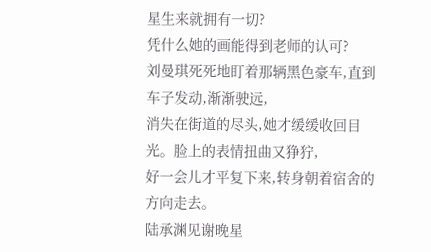星生来就拥有一切?
凭什么她的画能得到老师的认可?
刘曼琪死死地盯着那辆黑色豪车,直到车子发动,渐渐驶远,
消失在街道的尽头,她才缓缓收回目光。脸上的表情扭曲又狰狞,
好一会儿才平复下来,转身朝着宿舍的方向走去。
陆承渊见谢晚星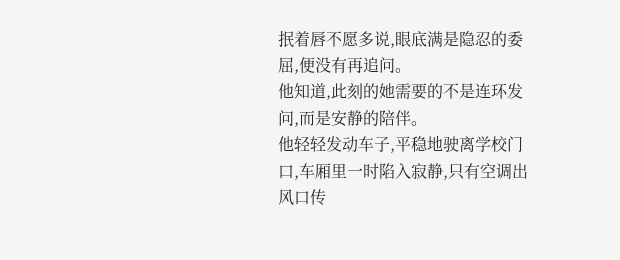抿着唇不愿多说,眼底满是隐忍的委屈,便没有再追问。
他知道,此刻的她需要的不是连环发问,而是安静的陪伴。
他轻轻发动车子,平稳地驶离学校门口,车厢里一时陷入寂静,只有空调出风口传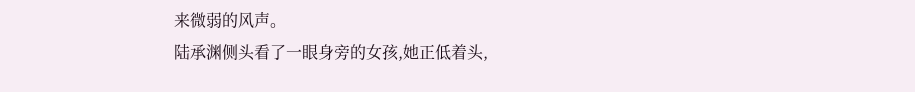来微弱的风声。
陆承渊侧头看了一眼身旁的女孩,她正低着头,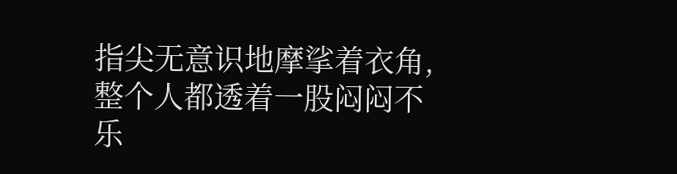指尖无意识地摩挲着衣角,整个人都透着一股闷闷不乐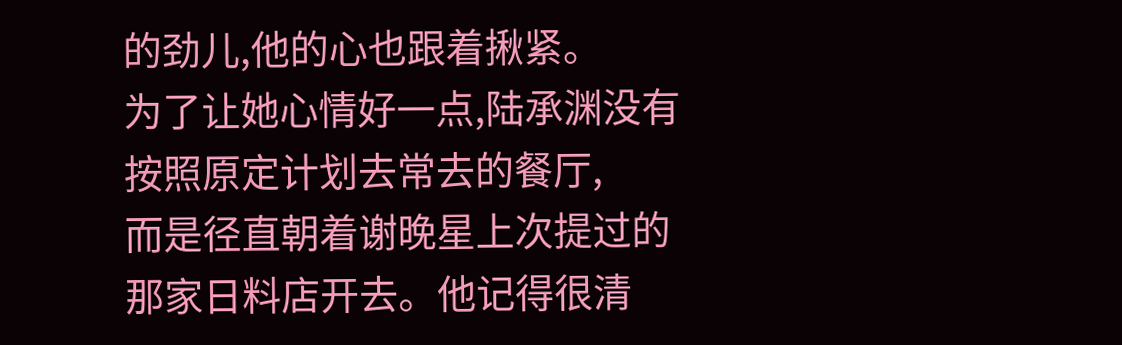的劲儿,他的心也跟着揪紧。
为了让她心情好一点,陆承渊没有按照原定计划去常去的餐厅,
而是径直朝着谢晚星上次提过的那家日料店开去。他记得很清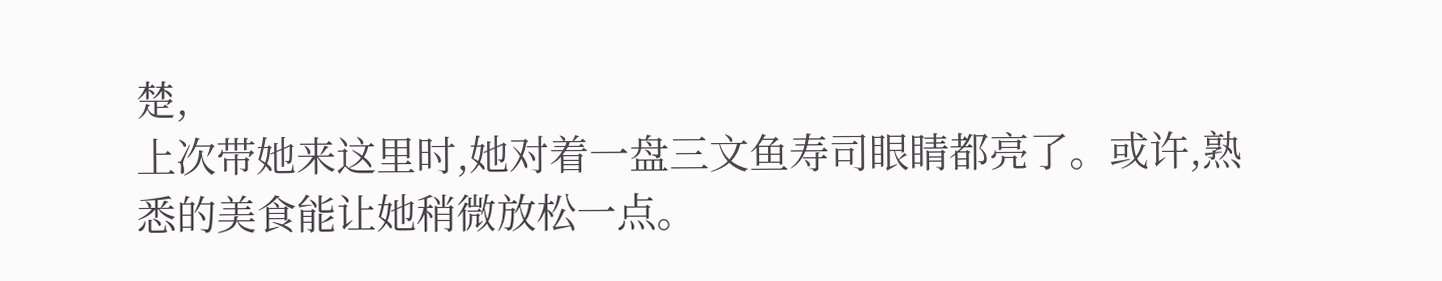楚,
上次带她来这里时,她对着一盘三文鱼寿司眼睛都亮了。或许,熟悉的美食能让她稍微放松一点。